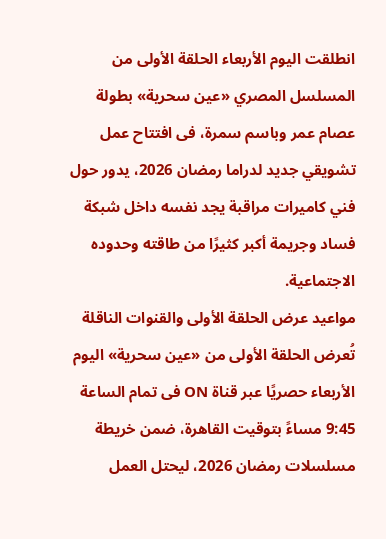انطلقت اليوم الأربعاء الحلقة الأولى من المسلسل المصري «عين سحرية» بطولة عصام عمر وباسم سمرة، فى افتتاح عمل تشويقي جديد لدراما رمضان 2026، يدور حول فني كاميرات مراقبة يجد نفسه داخل شبكة فساد وجريمة أكبر كثيرًا من طاقته وحدوده الاجتماعية.
مواعيد عرض الحلقة الأولى والقنوات الناقلة
تُعرض الحلقة الأولى من «عين سحرية» اليوم الأربعاء حصريًا عبر قناة ON فى تمام الساعة 9:45 مساءً بتوقيت القاهرة، ضمن خريطة مسلسلات رمضان 2026، ليحتل العمل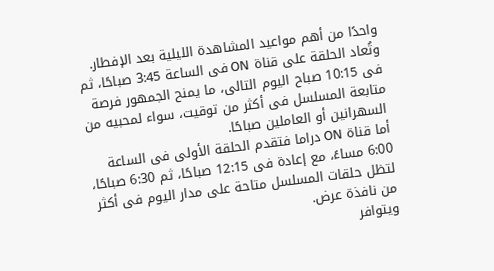واحدًا من أهم مواعيد المشاهدة الليلية بعد الإفطار.
وتُعاد الحلقة على قناة ON فى الساعة 3:45 صباحًا، ثم فى 10:15 صباح اليوم التالى، ما يمنح الجمهور فرصة متابعة المسلسل فى أكثر من توقيت، سواء لمحبيه من السهرانين أو العاملين صباحًا.
أما قناة ON دراما فتقدم الحلقة الأولى فى الساعة 6:00 مساءً، مع إعادة فى 12:15 صباحًا، ثم 6:30 صباحًا، لتظل حلقات المسلسل متاحة على مدار اليوم فى أكثر من نافذة عرض.
ويتوافر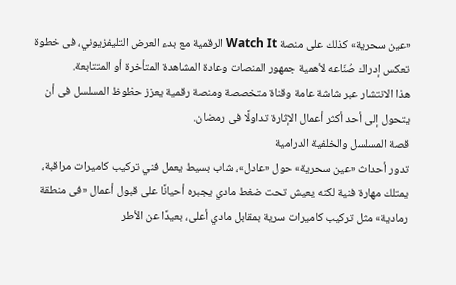«عين سحرية» كذلك على منصة Watch It الرقمية مع بدء العرض التليفزيوني، فى خطوة تعكس إدراك صُنّاعه لأهمية جمهور المنصات وعادة المشاهدة المتأخرة أو المتتابعة.
هذا الانتشار عبر شاشة عامة وقناة متخصصة ومنصة رقمية يعزز حظوظ المسلسل فى أن يتحول إلى أحد أكثر أعمال الإثارة تداولًا فى رمضان.
قصة المسلسل والخلفية الدرامية
تدور أحداث «عين سحرية» حول «عادل»، شاب بسيط يعمل فني تركيب كاميرات مراقبة، يمتلك مهارة فنية لكنه يعيش تحت ضغط مادي يجبره أحيانًا على قبول أعمال «فى منطقة رمادية» مثل تركيب كاميرات سرية بمقابل مادي أعلى، بعيدًا عن الأطر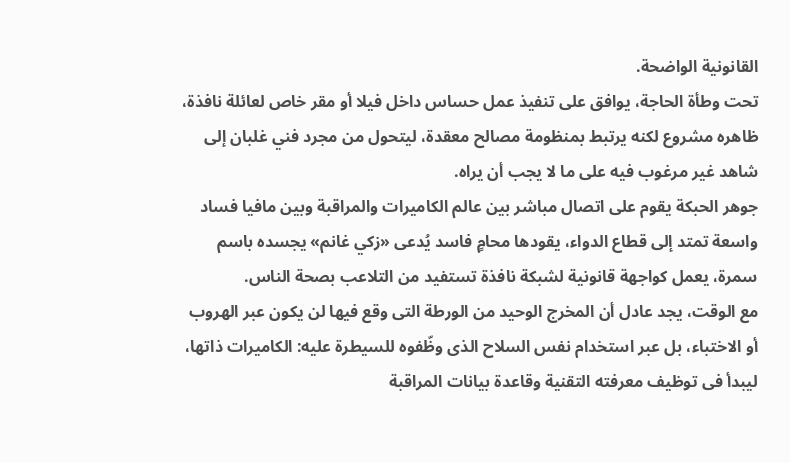القانونية الواضحة.
تحت وطأة الحاجة، يوافق على تنفيذ عمل حساس داخل فيلا أو مقر خاص لعائلة نافذة، ظاهره مشروع لكنه يرتبط بمنظومة مصالح معقدة، ليتحول من مجرد فني غلبان إلى شاهد غير مرغوب فيه على ما لا يجب أن يراه.
جوهر الحبكة يقوم على اتصال مباشر بين عالم الكاميرات والمراقبة وبين مافيا فساد واسعة تمتد إلى قطاع الدواء، يقودها محامٍ فاسد يُدعى «زكي غانم» يجسده باسم سمرة، يعمل كواجهة قانونية لشبكة نافذة تستفيد من التلاعب بصحة الناس.
مع الوقت، يجد عادل أن المخرج الوحيد من الورطة التى وقع فيها لن يكون عبر الهروب أو الاختباء، بل عبر استخدام نفس السلاح الذى وظّفوه للسيطرة عليه: الكاميرات ذاتها، ليبدأ فى توظيف معرفته التقنية وقاعدة بيانات المراقبة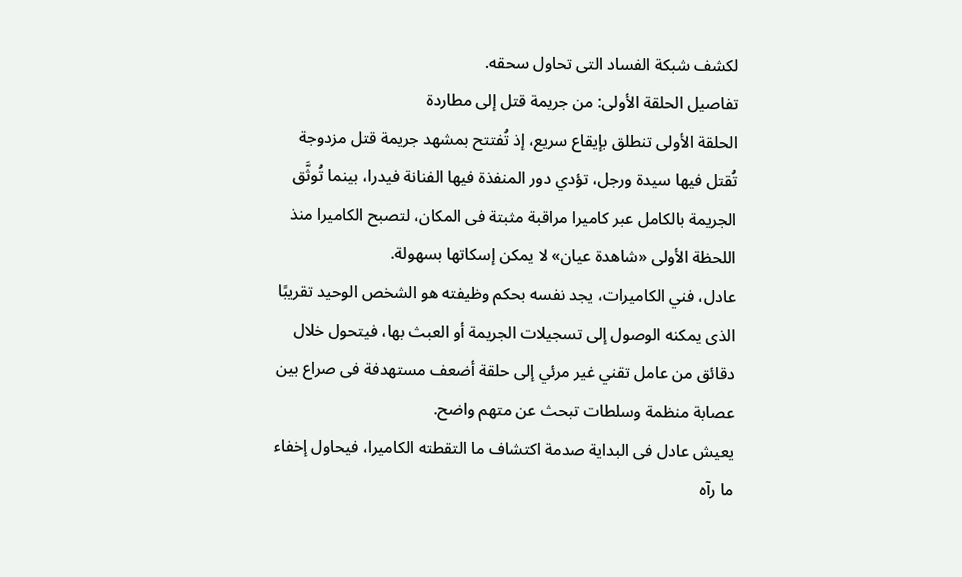لكشف شبكة الفساد التى تحاول سحقه.
تفاصيل الحلقة الأولى: من جريمة قتل إلى مطاردة
الحلقة الأولى تنطلق بإيقاع سريع، إذ تُفتتح بمشهد جريمة قتل مزدوجة تُقتل فيها سيدة ورجل، تؤدي دور المنفذة فيها الفنانة فيدرا، بينما تُوثَّق الجريمة بالكامل عبر كاميرا مراقبة مثبتة فى المكان، لتصبح الكاميرا منذ اللحظة الأولى «شاهدة عيان» لا يمكن إسكاتها بسهولة.
عادل، فني الكاميرات، يجد نفسه بحكم وظيفته هو الشخص الوحيد تقريبًا الذى يمكنه الوصول إلى تسجيلات الجريمة أو العبث بها، فيتحول خلال دقائق من عامل تقني غير مرئي إلى حلقة أضعف مستهدفة فى صراع بين عصابة منظمة وسلطات تبحث عن متهم واضح.
يعيش عادل فى البداية صدمة اكتشاف ما التقطته الكاميرا، فيحاول إخفاء ما رآه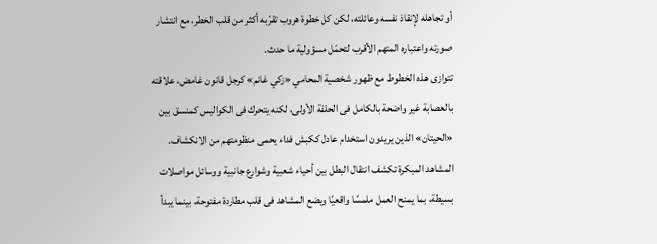أو تجاهله لإنقاذ نفسه وعائلته، لكن كل خطوة هروب تقرّبه أكثر من قلب الخطر، مع انتشار صورته واعتباره المتهم الأقرب لتحمّل مسؤولية ما حدث.
تتوازى هذه الخطوط مع ظهور شخصية المحامي «زكي غانم» كرجل قانون غامض، علاقته بالعصابة غير واضحة بالكامل فى الحلقة الأولى، لكنه يتحرك فى الكواليس كمنسق بين «الحيتان» الذين يريدون استخدام عادل ككبش فداء يحمى منظومتهم من الانكشاف.
المشاهد المبكرة تكشف انتقال البطل بين أحياء شعبية وشوارع جانبية ووسائل مواصلات بسيطة، بما يمنح العمل ملمسًا واقعيًا ويضع المشاهد فى قلب مطاردة مفتوحة، بينما يبدأ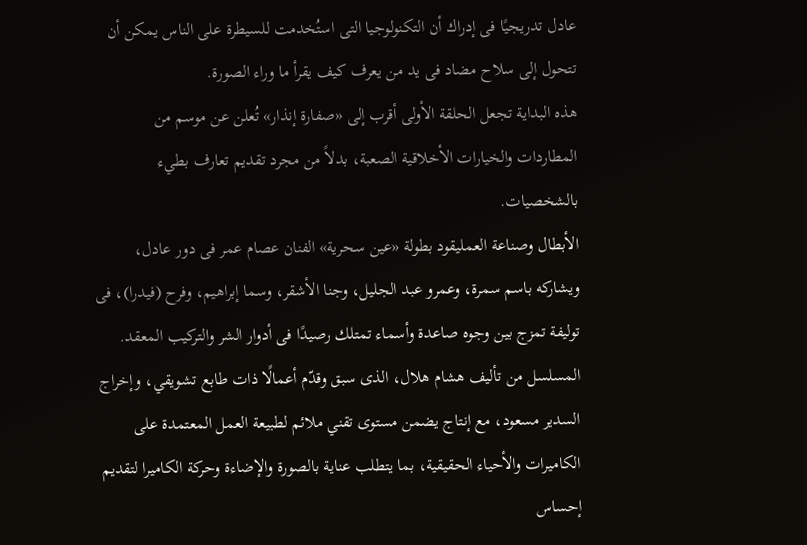عادل تدريجيًا فى إدراك أن التكنولوجيا التى استُخدمت للسيطرة على الناس يمكن أن تتحول إلى سلاح مضاد فى يد من يعرف كيف يقرأ ما وراء الصورة.
هذه البداية تجعل الحلقة الأولى أقرب إلى «صفارة إنذار» تُعلن عن موسم من المطاردات والخيارات الأخلاقية الصعبة، بدلاً من مجرد تقديم تعارف بطيء بالشخصيات.
الأبطال وصناعة العمليقود بطولة «عين سحرية» الفنان عصام عمر فى دور عادل، ويشاركه باسم سمرة، وعمرو عبد الجليل، وجنا الأشقر، وسما إبراهيم، وفرح (فيدرا)، فى توليفة تمزج بين وجوه صاعدة وأسماء تمتلك رصيدًا فى أدوار الشر والتركيب المعقد.
المسلسل من تأليف هشام هلال، الذى سبق وقدّم أعمالًا ذات طابع تشويقي، وإخراج السدير مسعود، مع إنتاج يضمن مستوى تقني ملائم لطبيعة العمل المعتمدة على الكاميرات والأحياء الحقيقية، بما يتطلب عناية بالصورة والإضاءة وحركة الكاميرا لتقديم إحساس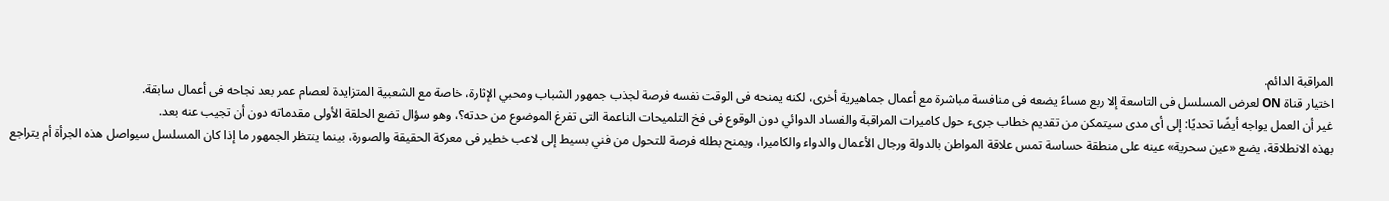المراقبة الدائم.
اختيار قناة ON لعرض المسلسل فى التاسعة إلا ربع مساءً يضعه فى منافسة مباشرة مع أعمال جماهيرية أخرى، لكنه يمنحه فى الوقت نفسه فرصة لجذب جمهور الشباب ومحبي الإثارة، خاصة مع الشعبية المتزايدة لعصام عمر بعد نجاحه فى أعمال سابقة.
غير أن العمل يواجه أيضًا تحديًا: إلى أى مدى سيتمكن من تقديم خطاب جرىء حول كاميرات المراقبة والفساد الدوائي دون الوقوع فى فخ التلميحات الناعمة التى تفرغ الموضوع من حدته؟، وهو سؤال تضع الحلقة الأولى مقدماته دون أن تجيب عنه بعد.
بهذه الانطلاقة، يضع «عين سحرية» عينه على منطقة حساسة تمس علاقة المواطن بالدولة ورجال الأعمال والدواء والكاميرا، ويمنح بطله فرصة للتحول من فني بسيط إلى لاعب خطير فى معركة الحقيقة والصورة، بينما ينتظر الجمهور ما إذا كان المسلسل سيواصل هذه الجرأة أم يتراجع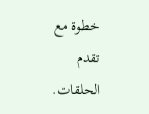خطوة مع تقدم الحلقات.